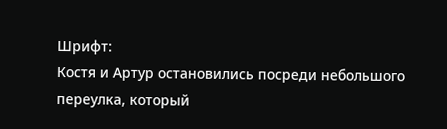Шрифт:
Костя и Артур остановились посреди небольшого переулка, который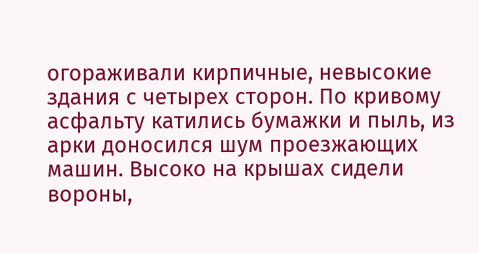огораживали кирпичные, невысокие здания с четырех сторон. По кривому асфальту катились бумажки и пыль, из арки доносился шум проезжающих машин. Высоко на крышах сидели вороны,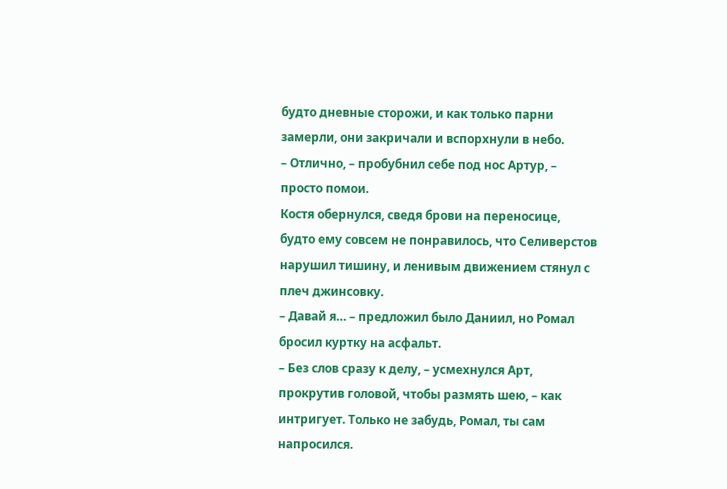будто дневные сторожи, и как только парни замерли, они закричали и вспорхнули в небо.
– Отлично, – пробубнил себе под нос Артур, – просто помои.
Костя обернулся, сведя брови на переносице, будто ему совсем не понравилось, что Селиверстов нарушил тишину, и ленивым движением стянул с плеч джинсовку.
– Давай я… – предложил было Даниил, но Ромал бросил куртку на асфальт.
– Без слов сразу к делу, – усмехнулся Арт, прокрутив головой, чтобы размять шею, – как интригует. Только не забудь, Ромал, ты сам напросился.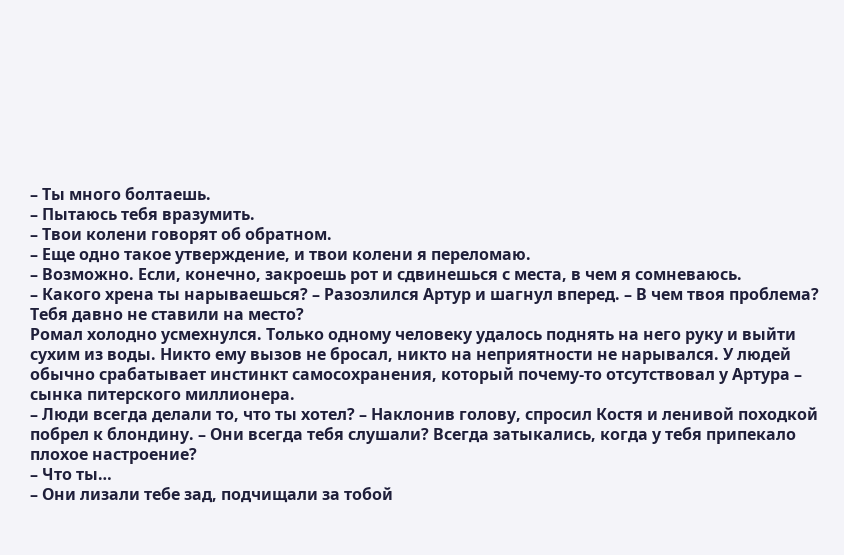– Ты много болтаешь.
– Пытаюсь тебя вразумить.
– Твои колени говорят об обратном.
– Еще одно такое утверждение, и твои колени я переломаю.
– Возможно. Если, конечно, закроешь рот и сдвинешься с места, в чем я сомневаюсь.
– Какого хрена ты нарываешься? – Разозлился Артур и шагнул вперед. – В чем твоя проблема? Тебя давно не ставили на место?
Ромал холодно усмехнулся. Только одному человеку удалось поднять на него руку и выйти сухим из воды. Никто ему вызов не бросал, никто на неприятности не нарывался. У людей обычно срабатывает инстинкт самосохранения, который почему-то отсутствовал у Артура – сынка питерского миллионера.
– Люди всегда делали то, что ты хотел? – Наклонив голову, спросил Костя и ленивой походкой побрел к блондину. – Они всегда тебя слушали? Всегда затыкались, когда у тебя припекало плохое настроение?
– Что ты…
– Они лизали тебе зад, подчищали за тобой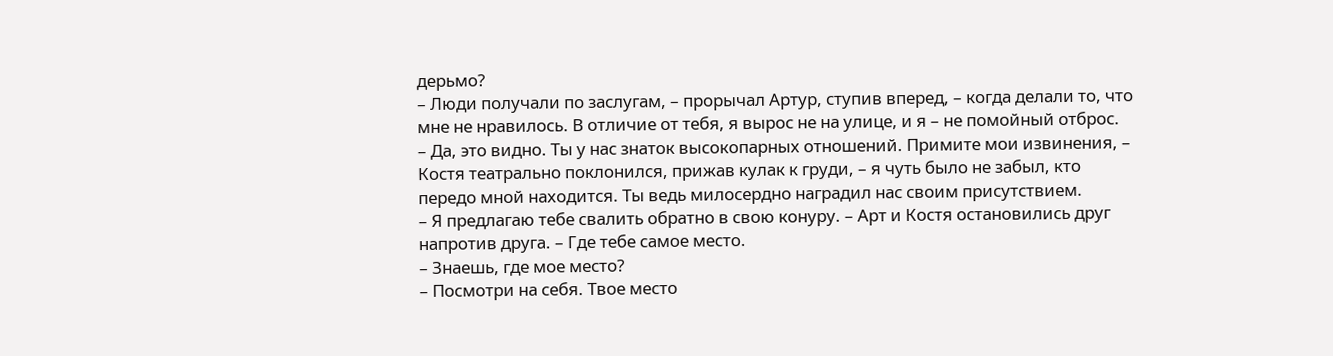дерьмо?
– Люди получали по заслугам, – прорычал Артур, ступив вперед, – когда делали то, что мне не нравилось. В отличие от тебя, я вырос не на улице, и я – не помойный отброс.
– Да, это видно. Ты у нас знаток высокопарных отношений. Примите мои извинения, – Костя театрально поклонился, прижав кулак к груди, – я чуть было не забыл, кто передо мной находится. Ты ведь милосердно наградил нас своим присутствием.
– Я предлагаю тебе свалить обратно в свою конуру. – Арт и Костя остановились друг напротив друга. – Где тебе самое место.
– Знаешь, где мое место?
– Посмотри на себя. Твое место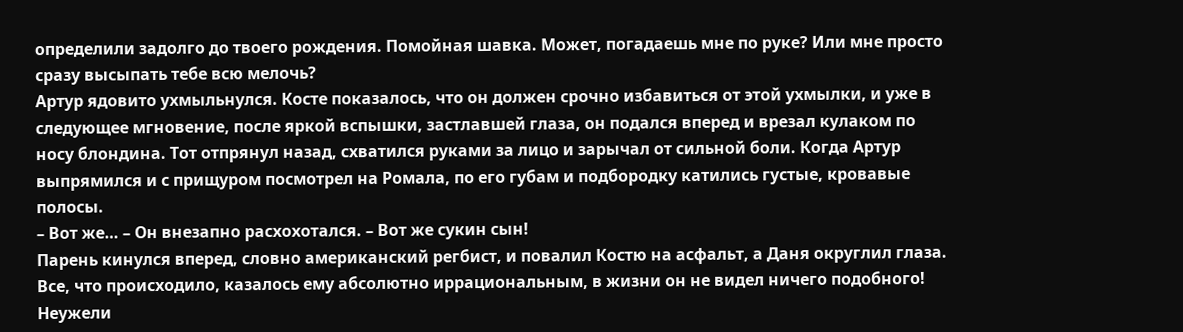определили задолго до твоего рождения. Помойная шавка. Может, погадаешь мне по руке? Или мне просто сразу высыпать тебе всю мелочь?
Артур ядовито ухмыльнулся. Косте показалось, что он должен срочно избавиться от этой ухмылки, и уже в следующее мгновение, после яркой вспышки, застлавшей глаза, он подался вперед и врезал кулаком по носу блондина. Тот отпрянул назад, схватился руками за лицо и зарычал от сильной боли. Когда Артур выпрямился и с прищуром посмотрел на Ромала, по его губам и подбородку катились густые, кровавые полосы.
– Вот же… – Он внезапно расхохотался. – Вот же сукин сын!
Парень кинулся вперед, словно американский регбист, и повалил Костю на асфальт, а Даня округлил глаза. Все, что происходило, казалось ему абсолютно иррациональным, в жизни он не видел ничего подобного! Неужели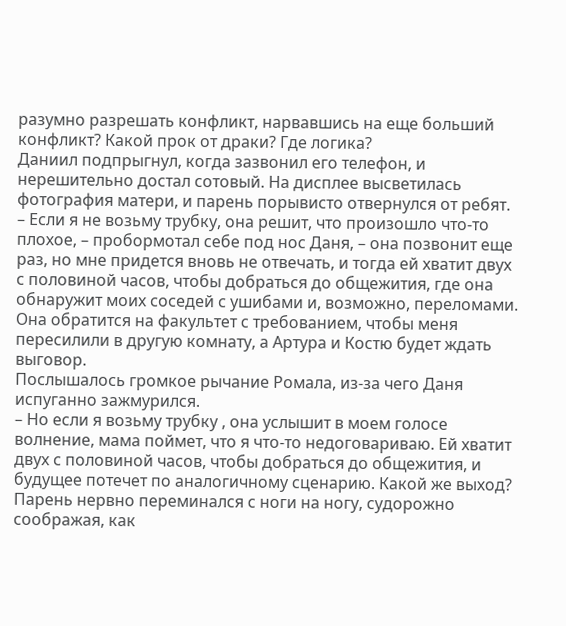разумно разрешать конфликт, нарвавшись на еще больший конфликт? Какой прок от драки? Где логика?
Даниил подпрыгнул, когда зазвонил его телефон, и нерешительно достал сотовый. На дисплее высветилась фотография матери, и парень порывисто отвернулся от ребят.
– Если я не возьму трубку, она решит, что произошло что-то плохое, – пробормотал себе под нос Даня, – она позвонит еще раз, но мне придется вновь не отвечать, и тогда ей хватит двух с половиной часов, чтобы добраться до общежития, где она обнаружит моих соседей с ушибами и, возможно, переломами. Она обратится на факультет с требованием, чтобы меня пересилили в другую комнату, а Артура и Костю будет ждать выговор.
Послышалось громкое рычание Ромала, из-за чего Даня испуганно зажмурился.
– Но если я возьму трубку , она услышит в моем голосе волнение, мама поймет, что я что-то недоговариваю. Ей хватит двух с половиной часов, чтобы добраться до общежития, и будущее потечет по аналогичному сценарию. Какой же выход?
Парень нервно переминался с ноги на ногу, судорожно соображая, как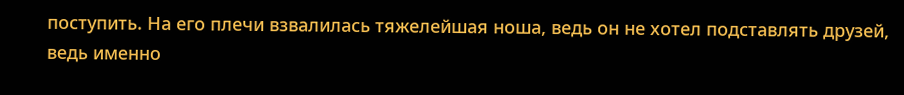поступить. На его плечи взвалилась тяжелейшая ноша, ведь он не хотел подставлять друзей, ведь именно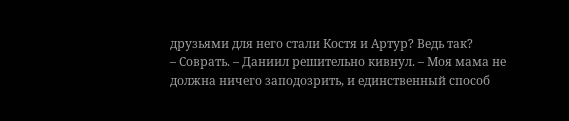друзьями для него стали Костя и Артур? Ведь так?
– Соврать. – Даниил решительно кивнул. – Моя мама не должна ничего заподозрить, и единственный способ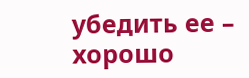убедить ее – хорошо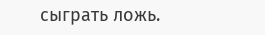сыграть ложь.